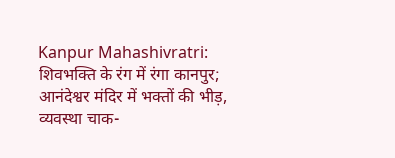Kanpur Mahashivratri: शिवभक्ति के रंग में रंगा कानपुर; आनंदेश्वर मंदिर में भक्तों की भीड़, व्यवस्था चाक-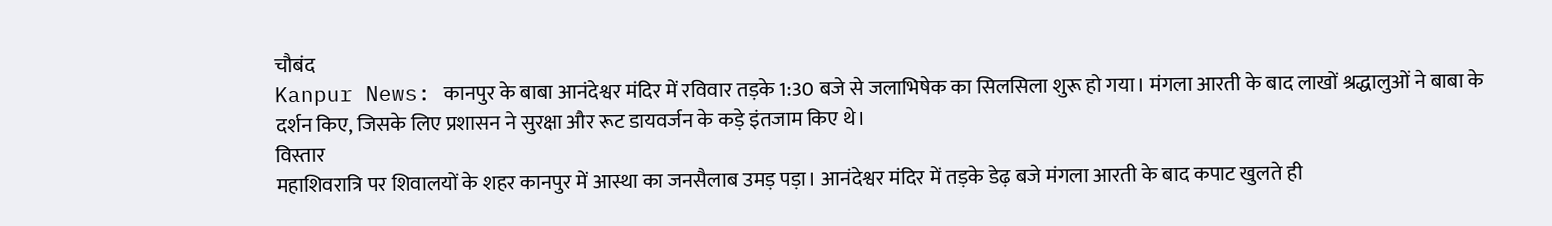चौबंद
Kanpur News: कानपुर के बाबा आनंदेश्वर मंदिर में रविवार तड़के 1:30 बजे से जलाभिषेक का सिलसिला शुरू हो गया। मंगला आरती के बाद लाखों श्रद्धालुओं ने बाबा के दर्शन किए, जिसके लिए प्रशासन ने सुरक्षा और रूट डायवर्जन के कड़े इंतजाम किए थे।
विस्तार
महाशिवरात्रि पर शिवालयों के शहर कानपुर में आस्था का जनसैलाब उमड़ पड़ा। आनंदेश्वर मंदिर में तड़के डेढ़ बजे मंगला आरती के बाद कपाट खुलते ही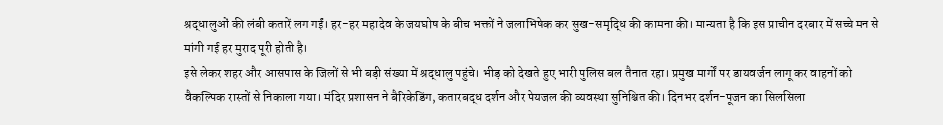श्रद्धालुओं की लंबी कतारें लग गईं। हर-हर महादेव के जयघोष के बीच भक्तों ने जलाभिषेक कर सुख-समृद्धि की कामना की। मान्यता है कि इस प्राचीन दरबार में सच्चे मन से मांगी गई हर मुराद पूरी होती है।
इसे लेकर शहर और आसपास के जिलों से भी बड़ी संख्या में श्रद्धालु पहुंचे। भीड़ को देखते हुए भारी पुलिस बल तैनात रहा। प्रमुख मार्गों पर डायवर्जन लागू कर वाहनों को वैकल्पिक रास्तों से निकाला गया। मंदिर प्रशासन ने बैरिकेडिंग, कतारबद्ध दर्शन और पेयजल की व्यवस्था सुनिश्चित की। दिनभर दर्शन-पूजन का सिलसिला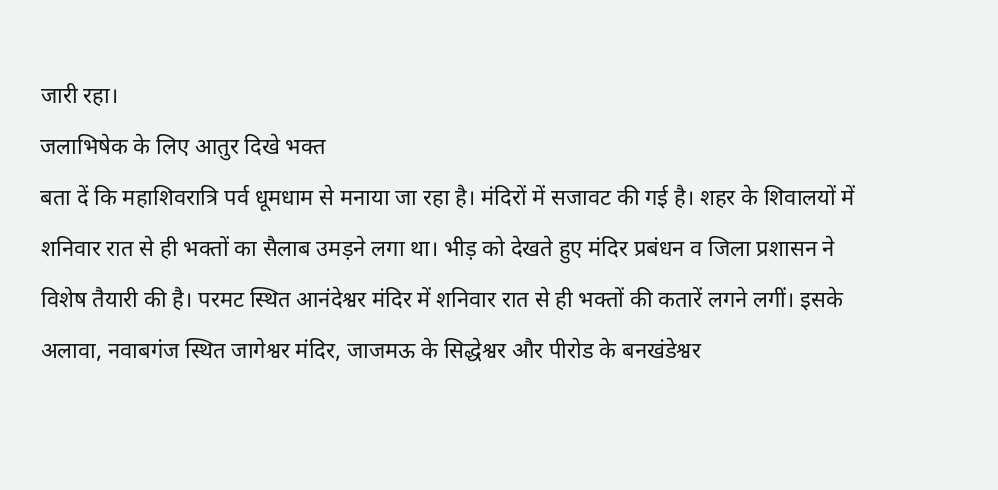जारी रहा।
जलाभिषेक के लिए आतुर दिखे भक्त
बता दें कि महाशिवरात्रि पर्व धूमधाम से मनाया जा रहा है। मंदिरों में सजावट की गई है। शहर के शिवालयों में शनिवार रात से ही भक्तों का सैलाब उमड़ने लगा था। भीड़ को देखते हुए मंदिर प्रबंधन व जिला प्रशासन ने विशेष तैयारी की है। परमट स्थित आनंदेश्वर मंदिर में शनिवार रात से ही भक्तों की कतारें लगने लगीं। इसके अलावा, नवाबगंज स्थित जागेश्वर मंदिर, जाजमऊ के सिद्धेश्वर और पीरोड के बनखंडेश्वर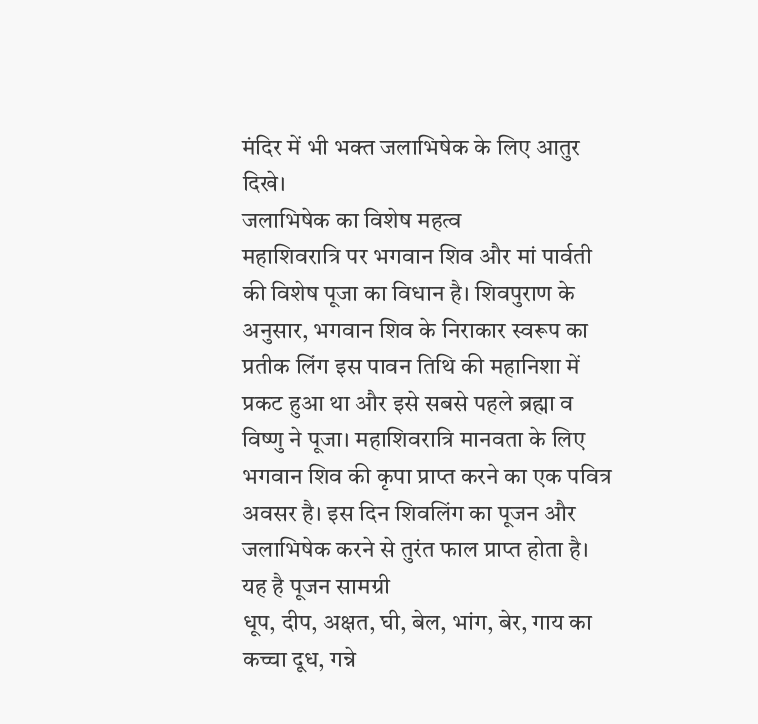मंदिर में भी भक्त जलाभिषेक के लिए आतुर दिखे।
जलाभिषेक का विशेष महत्व
महाशिवरात्रि पर भगवान शिव और मां पार्वती की विशेष पूजा का विधान है। शिवपुराण के अनुसार, भगवान शिव के निराकार स्वरूप का प्रतीक लिंग इस पावन तिथि की महानिशा में प्रकट हुआ था और इसे सबसे पहले ब्रह्मा व विष्णु ने पूजा। महाशिवरात्रि मानवता के लिए भगवान शिव की कृपा प्राप्त करने का एक पवित्र अवसर है। इस दिन शिवलिंग का पूजन और जलाभिषेक करने से तुरंत फाल प्राप्त होता है।
यह है पूजन सामग्री
धूप, दीप, अक्षत, घी, बेल, भांग, बेर, गाय का कच्चा दूध, गन्ने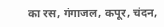का रस, गंगाजल, कपूर, चंदन,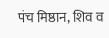पंच मिष्ठान, शिव व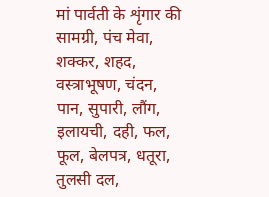मां पार्वती के शृंगार की सामग्री, पंच मेवा, शक्कर, शहद, वस्त्राभूषण, चंदन, पान, सुपारी, लौंग, इलायची, दही, फल, फूल, बेलपत्र, धतूरा, तुलसी दल,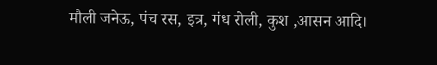मौली जनेऊ, पंच रस, इत्र, गंध रोली, कुश ,आसन आदि।